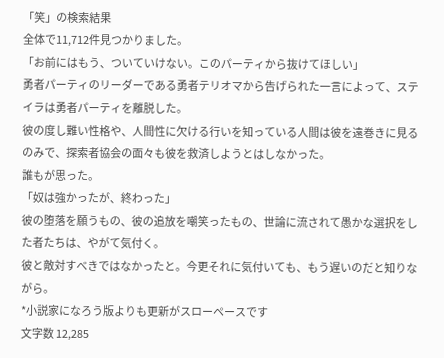「笑」の検索結果
全体で11,712件見つかりました。
「お前にはもう、ついていけない。このパーティから抜けてほしい」
勇者パーティのリーダーである勇者テリオマから告げられた一言によって、ステイラは勇者パーティを離脱した。
彼の度し難い性格や、人間性に欠ける行いを知っている人間は彼を遠巻きに見るのみで、探索者協会の面々も彼を救済しようとはしなかった。
誰もが思った。
「奴は強かったが、終わった」
彼の堕落を願うもの、彼の追放を嘲笑ったもの、世論に流されて愚かな選択をした者たちは、やがて気付く。
彼と敵対すべきではなかったと。今更それに気付いても、もう遅いのだと知りながら。
*小説家になろう版よりも更新がスローペースです
文字数 12,285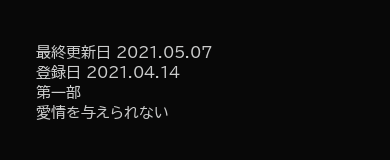最終更新日 2021.05.07
登録日 2021.04.14
第一部
愛情を与えられない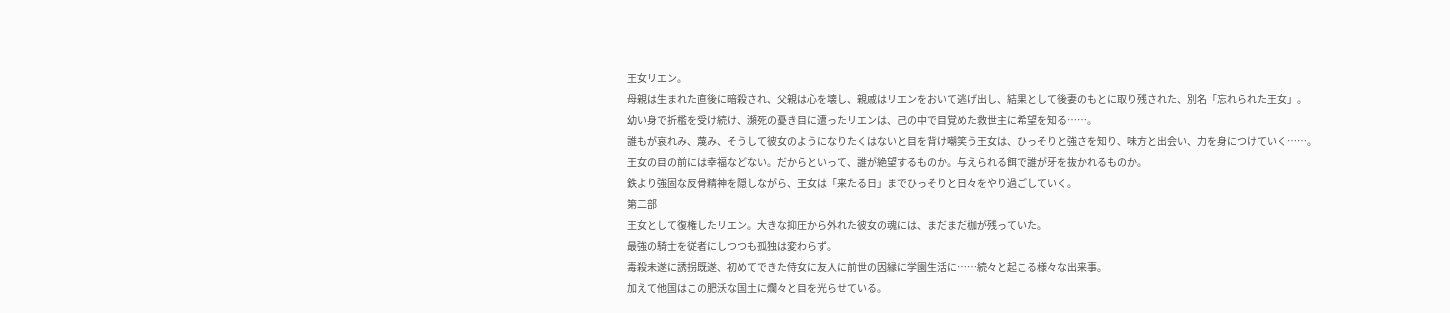王女リエン。
母親は生まれた直後に暗殺され、父親は心を壊し、親戚はリエンをおいて逃げ出し、結果として後妻のもとに取り残された、別名「忘れられた王女」。
幼い身で折檻を受け続け、瀕死の憂き目に遭ったリエンは、己の中で目覚めた救世主に希望を知る……。
誰もが哀れみ、蔑み、そうして彼女のようになりたくはないと目を背け嘲笑う王女は、ひっそりと強さを知り、味方と出会い、力を身につけていく……。
王女の目の前には幸福などない。だからといって、誰が絶望するものか。与えられる餌で誰が牙を抜かれるものか。
鉄より強固な反骨精神を隠しながら、王女は「来たる日」までひっそりと日々をやり過ごしていく。
第二部
王女として復権したリエン。大きな抑圧から外れた彼女の魂には、まだまだ枷が残っていた。
最強の騎士を従者にしつつも孤独は変わらず。
毒殺未遂に誘拐既遂、初めてできた侍女に友人に前世の因縁に学園生活に……続々と起こる様々な出来事。
加えて他国はこの肥沃な国土に爛々と目を光らせている。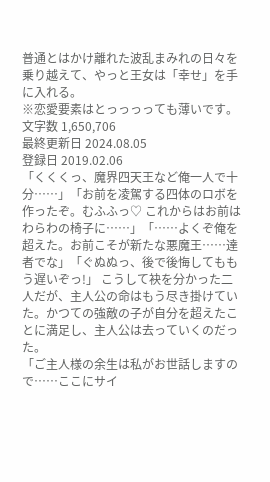普通とはかけ離れた波乱まみれの日々を乗り越えて、やっと王女は「幸せ」を手に入れる。
※恋愛要素はとっっっっても薄いです。
文字数 1,650,706
最終更新日 2024.08.05
登録日 2019.02.06
「くくくっ、魔界四天王など俺一人で十分……」「お前を凌駕する四体のロボを作ったぞ。むふふっ♡ これからはお前はわらわの椅子に……」「……よくぞ俺を超えた。お前こそが新たな悪魔王……達者でな」「ぐぬぬっ、後で後悔してももう遅いぞっ!」 こうして袂を分かった二人だが、主人公の命はもう尽き掛けていた。かつての強敵の子が自分を超えたことに満足し、主人公は去っていくのだった。
「ご主人様の余生は私がお世話しますので……ここにサイ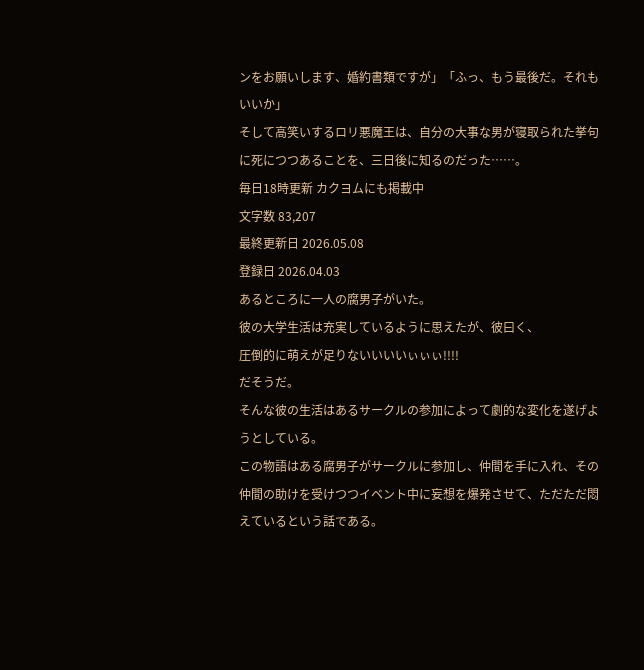ンをお願いします、婚約書類ですが」「ふっ、もう最後だ。それもいいか」
そして高笑いするロリ悪魔王は、自分の大事な男が寝取られた挙句に死につつあることを、三日後に知るのだった……。
毎日18時更新 カクヨムにも掲載中
文字数 83,207
最終更新日 2026.05.08
登録日 2026.04.03
あるところに一人の腐男子がいた。
彼の大学生活は充実しているように思えたが、彼曰く、
圧倒的に萌えが足りないいいいぃぃぃ!!!!
だそうだ。
そんな彼の生活はあるサークルの参加によって劇的な変化を遂げようとしている。
この物語はある腐男子がサークルに参加し、仲間を手に入れ、その仲間の助けを受けつつイベント中に妄想を爆発させて、ただただ悶えているという話である。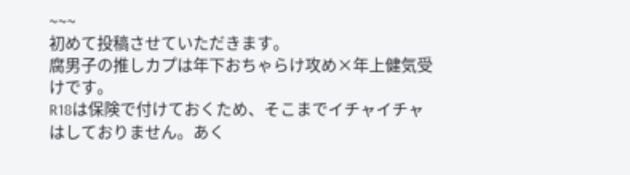~~~
初めて投稿させていただきます。
腐男子の推しカプは年下おちゃらけ攻め×年上健気受けです。
R18は保険で付けておくため、そこまでイチャイチャはしておりません。あく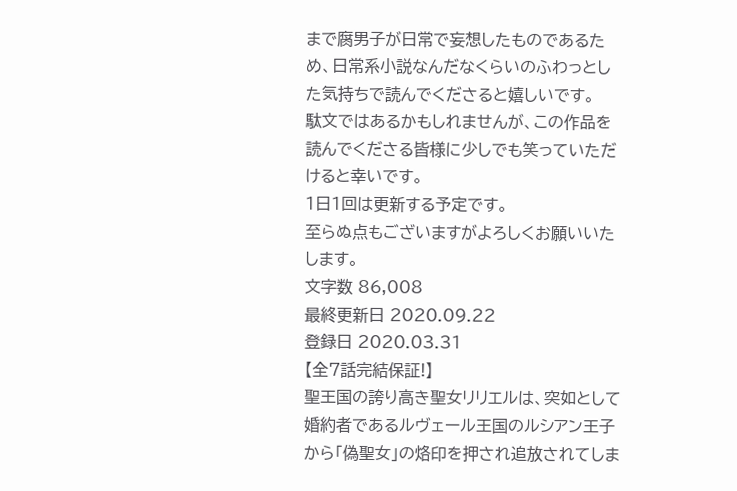まで腐男子が日常で妄想したものであるため、日常系小説なんだなくらいのふわっとした気持ちで読んでくださると嬉しいです。
駄文ではあるかもしれませんが、この作品を読んでくださる皆様に少しでも笑っていただけると幸いです。
1日1回は更新する予定です。
至らぬ点もございますがよろしくお願いいたします。
文字数 86,008
最終更新日 2020.09.22
登録日 2020.03.31
【全7話完結保証!】
聖王国の誇り高き聖女リリエルは、突如として婚約者であるルヴェール王国のルシアン王子から「偽聖女」の烙印を押され追放されてしま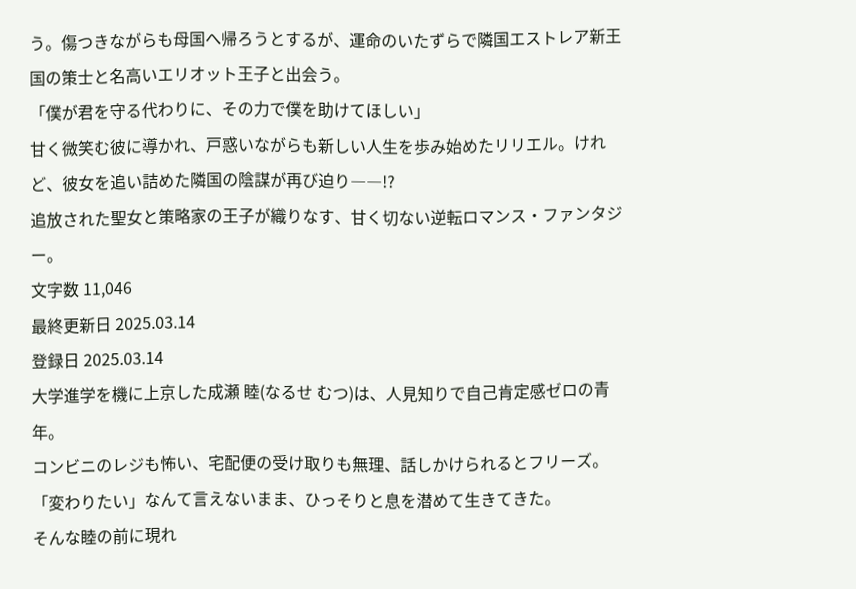う。傷つきながらも母国へ帰ろうとするが、運命のいたずらで隣国エストレア新王国の策士と名高いエリオット王子と出会う。
「僕が君を守る代わりに、その力で僕を助けてほしい」
甘く微笑む彼に導かれ、戸惑いながらも新しい人生を歩み始めたリリエル。けれど、彼女を追い詰めた隣国の陰謀が再び迫り――!?
追放された聖女と策略家の王子が織りなす、甘く切ない逆転ロマンス・ファンタジー。
文字数 11,046
最終更新日 2025.03.14
登録日 2025.03.14
大学進学を機に上京した成瀬 睦(なるせ むつ)は、人見知りで自己肯定感ゼロの青年。
コンビニのレジも怖い、宅配便の受け取りも無理、話しかけられるとフリーズ。
「変わりたい」なんて言えないまま、ひっそりと息を潜めて生きてきた。
そんな睦の前に現れ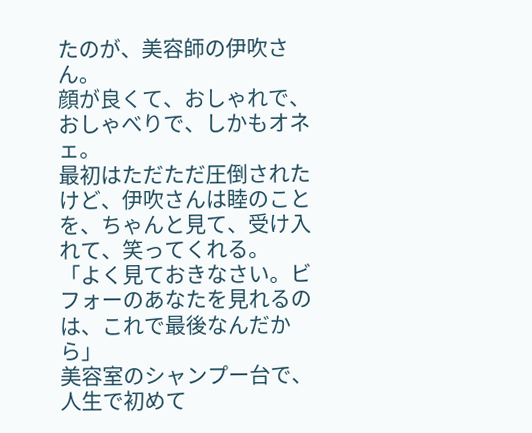たのが、美容師の伊吹さん。
顔が良くて、おしゃれで、おしゃべりで、しかもオネェ。
最初はただただ圧倒されたけど、伊吹さんは睦のことを、ちゃんと見て、受け入れて、笑ってくれる。
「よく見ておきなさい。ビフォーのあなたを見れるのは、これで最後なんだから」
美容室のシャンプー台で、人生で初めて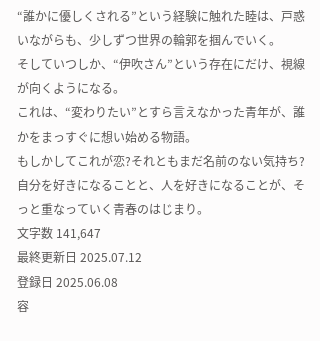“誰かに優しくされる”という経験に触れた睦は、戸惑いながらも、少しずつ世界の輪郭を掴んでいく。
そしていつしか、“伊吹さん”という存在にだけ、視線が向くようになる。
これは、“変わりたい”とすら言えなかった青年が、誰かをまっすぐに想い始める物語。
もしかしてこれが恋?それともまだ名前のない気持ち?
自分を好きになることと、人を好きになることが、そっと重なっていく青春のはじまり。
文字数 141,647
最終更新日 2025.07.12
登録日 2025.06.08
容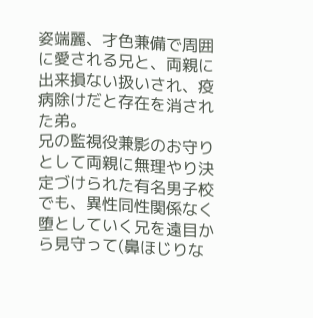姿端麗、才色兼備で周囲に愛される兄と、両親に出来損ない扱いされ、疫病除けだと存在を消された弟。
兄の監視役兼影のお守りとして両親に無理やり決定づけられた有名男子校でも、異性同性関係なく堕としていく兄を遠目から見守って(鼻ほじりな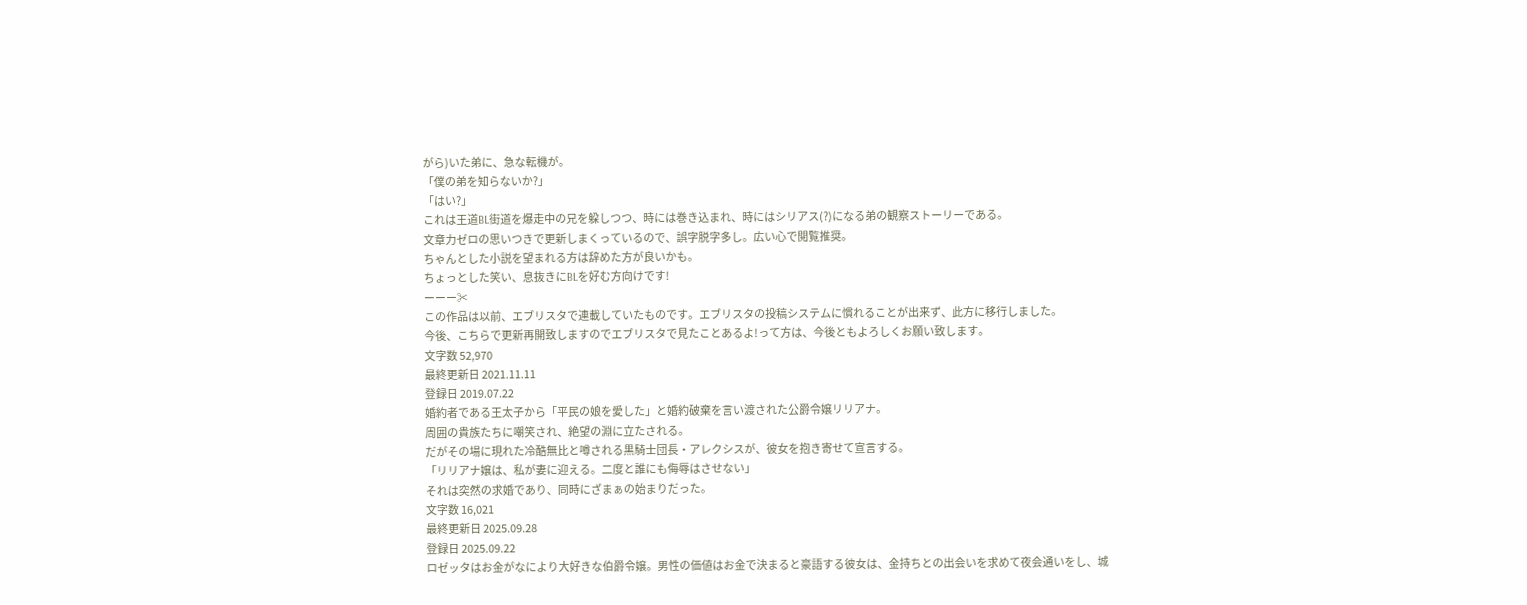がら)いた弟に、急な転機が。
「僕の弟を知らないか?」
「はい?」
これは王道BL街道を爆走中の兄を躱しつつ、時には巻き込まれ、時にはシリアス(?)になる弟の観察ストーリーである。
文章力ゼロの思いつきで更新しまくっているので、誤字脱字多し。広い心で閲覧推奨。
ちゃんとした小説を望まれる方は辞めた方が良いかも。
ちょっとした笑い、息抜きにBLを好む方向けです!
ーーー✂
この作品は以前、エブリスタで連載していたものです。エブリスタの投稿システムに慣れることが出来ず、此方に移行しました。
今後、こちらで更新再開致しますのでエブリスタで見たことあるよ!って方は、今後ともよろしくお願い致します。
文字数 52,970
最終更新日 2021.11.11
登録日 2019.07.22
婚約者である王太子から「平民の娘を愛した」と婚約破棄を言い渡された公爵令嬢リリアナ。
周囲の貴族たちに嘲笑され、絶望の淵に立たされる。
だがその場に現れた冷酷無比と噂される黒騎士団長・アレクシスが、彼女を抱き寄せて宣言する。
「リリアナ嬢は、私が妻に迎える。二度と誰にも侮辱はさせない」
それは突然の求婚であり、同時にざまぁの始まりだった。
文字数 16,021
最終更新日 2025.09.28
登録日 2025.09.22
ロゼッタはお金がなにより大好きな伯爵令嬢。男性の価値はお金で決まると豪語する彼女は、金持ちとの出会いを求めて夜会通いをし、城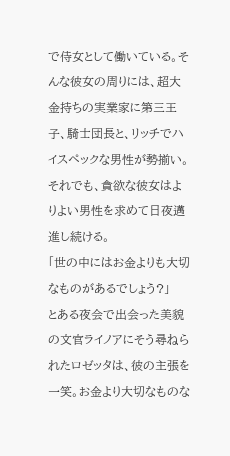で侍女として働いている。そんな彼女の周りには、超大金持ちの実業家に第三王子、騎士団長と、リッチでハイスペックな男性が勢揃い。それでも、貪欲な彼女はよりよい男性を求めて日夜邁進し続ける。
「世の中にはお金よりも大切なものがあるでしょう?」
とある夜会で出会った美貌の文官ライノアにそう尋ねられたロゼッタは、彼の主張を一笑。お金より大切なものな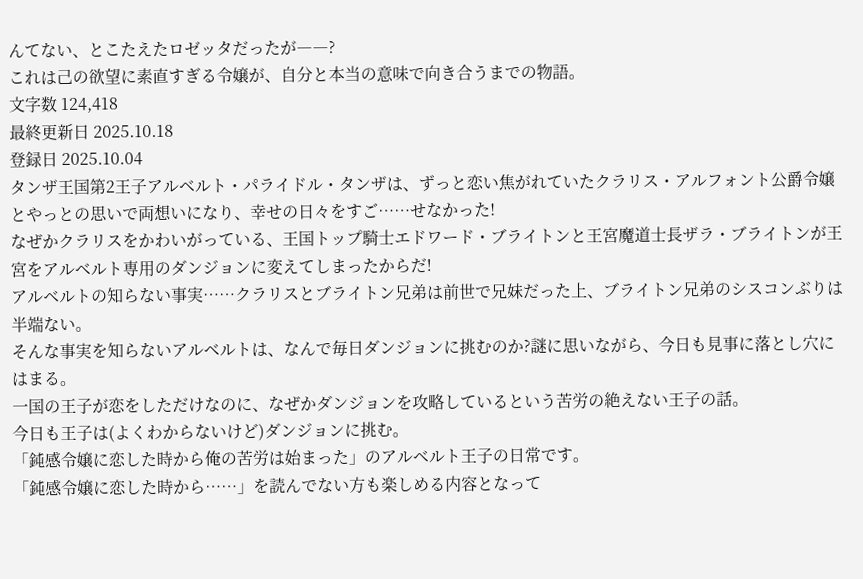んてない、とこたえたロゼッタだったが――?
これは己の欲望に素直すぎる令嬢が、自分と本当の意味で向き合うまでの物語。
文字数 124,418
最終更新日 2025.10.18
登録日 2025.10.04
タンザ王国第2王子アルベルト・パライドル・タンザは、ずっと恋い焦がれていたクラリス・アルフォント公爵令嬢とやっとの思いで両想いになり、幸せの日々をすご……せなかった!
なぜかクラリスをかわいがっている、王国トップ騎士エドワード・ブライトンと王宮魔道士長ザラ・ブライトンが王宮をアルベルト専用のダンジョンに変えてしまったからだ!
アルベルトの知らない事実……クラリスとブライトン兄弟は前世で兄妹だった上、ブライトン兄弟のシスコンぶりは半端ない。
そんな事実を知らないアルベルトは、なんで毎日ダンジョンに挑むのか?謎に思いながら、今日も見事に落とし穴にはまる。
一国の王子が恋をしただけなのに、なぜかダンジョンを攻略しているという苦労の絶えない王子の話。
今日も王子は(よくわからないけど)ダンジョンに挑む。
「鈍感令嬢に恋した時から俺の苦労は始まった」のアルベルト王子の日常です。
「鈍感令嬢に恋した時から……」を読んでない方も楽しめる内容となって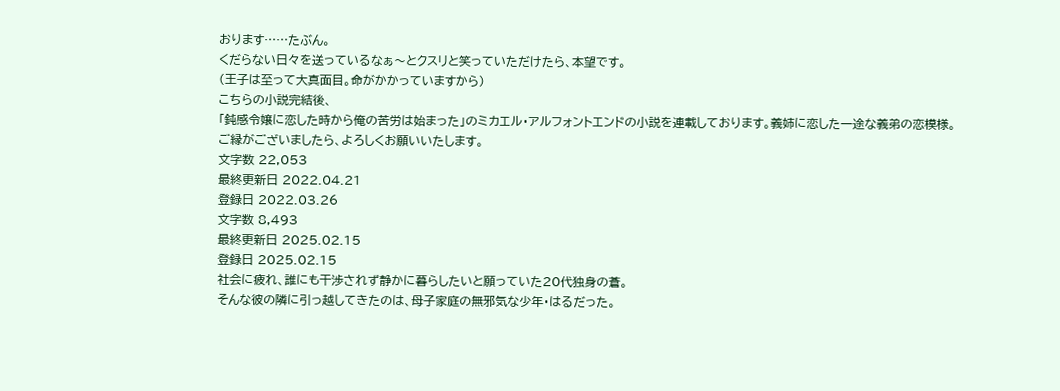おります……たぶん。
くだらない日々を送っているなぁ〜とクスリと笑っていただけたら、本望です。
(王子は至って大真面目。命がかかっていますから)
こちらの小説完結後、
「鈍感令嬢に恋した時から俺の苦労は始まった」のミカエル・アルフォントエンドの小説を連載しております。義姉に恋した一途な義弟の恋模様。
ご縁がございましたら、よろしくお願いいたします。
文字数 22,053
最終更新日 2022.04.21
登録日 2022.03.26
文字数 8,493
最終更新日 2025.02.15
登録日 2025.02.15
社会に疲れ、誰にも干渉されず静かに暮らしたいと願っていた20代独身の蒼。
そんな彼の隣に引っ越してきたのは、母子家庭の無邪気な少年・はるだった。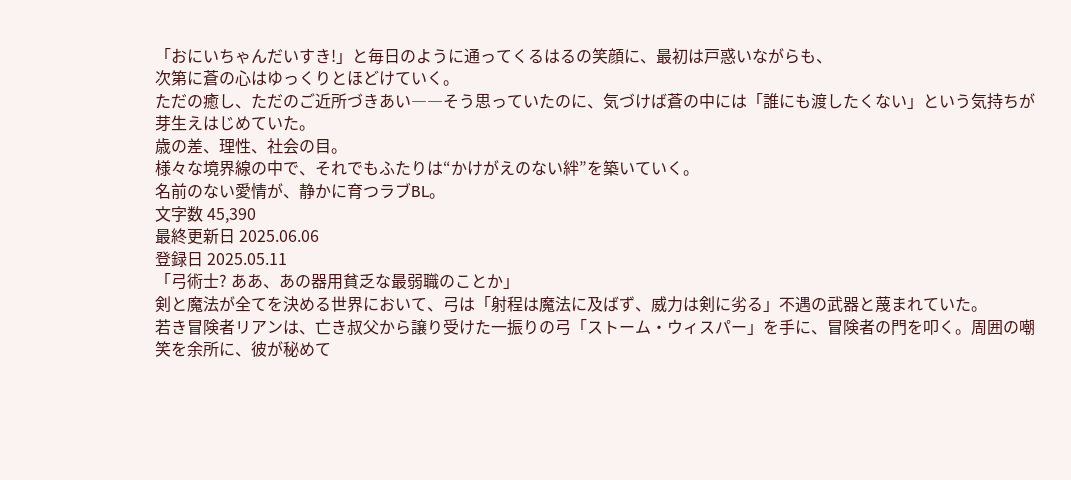「おにいちゃんだいすき!」と毎日のように通ってくるはるの笑顔に、最初は戸惑いながらも、
次第に蒼の心はゆっくりとほどけていく。
ただの癒し、ただのご近所づきあい――そう思っていたのに、気づけば蒼の中には「誰にも渡したくない」という気持ちが芽生えはじめていた。
歳の差、理性、社会の目。
様々な境界線の中で、それでもふたりは“かけがえのない絆”を築いていく。
名前のない愛情が、静かに育つラブBL。
文字数 45,390
最終更新日 2025.06.06
登録日 2025.05.11
「弓術士? ああ、あの器用貧乏な最弱職のことか」
剣と魔法が全てを決める世界において、弓は「射程は魔法に及ばず、威力は剣に劣る」不遇の武器と蔑まれていた。
若き冒険者リアンは、亡き叔父から譲り受けた一振りの弓「ストーム・ウィスパー」を手に、冒険者の門を叩く。周囲の嘲笑を余所に、彼が秘めて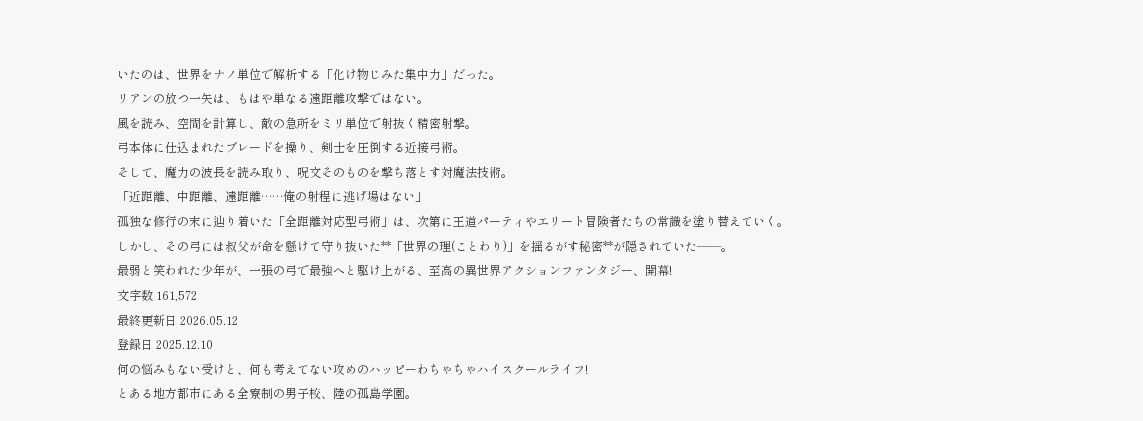いたのは、世界をナノ単位で解析する「化け物じみた集中力」だった。
リアンの放つ一矢は、もはや単なる遠距離攻撃ではない。
風を読み、空間を計算し、敵の急所をミリ単位で射抜く精密射撃。
弓本体に仕込まれたブレードを操り、剣士を圧倒する近接弓術。
そして、魔力の波長を読み取り、呪文そのものを撃ち落とす対魔法技術。
「近距離、中距離、遠距離……俺の射程に逃げ場はない」
孤独な修行の末に辿り着いた「全距離対応型弓術」は、次第に王道パーティやエリート冒険者たちの常識を塗り替えていく。
しかし、その弓には叔父が命を懸けて守り抜いた**「世界の理(ことわり)」を揺るがす秘密**が隠されていた――。
最弱と笑われた少年が、一張の弓で最強へと駆け上がる、至高の異世界アクションファンタジー、開幕!
文字数 161,572
最終更新日 2026.05.12
登録日 2025.12.10
何の悩みもない受けと、何も考えてない攻めのハッピーわちゃちゃハイスクールライフ!
とある地方都市にある全寮制の男子校、陸の孤島学園。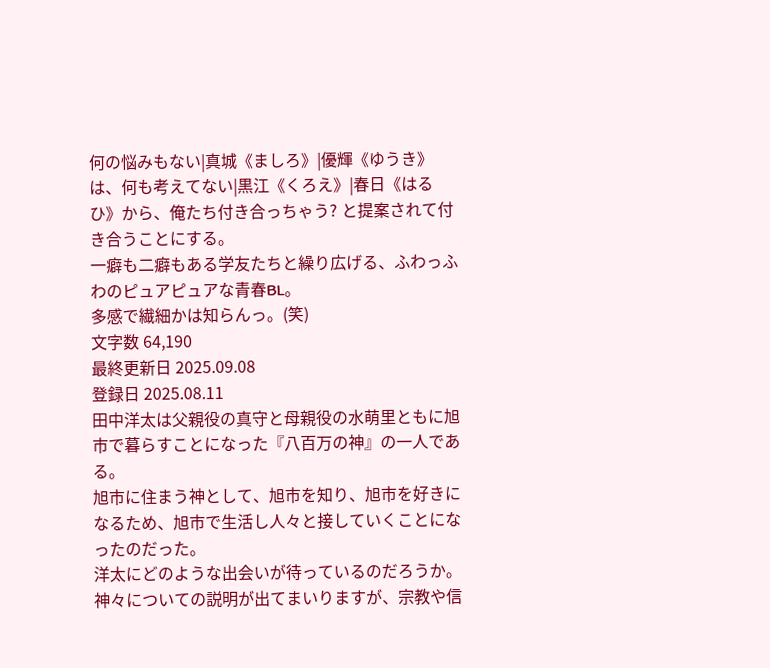何の悩みもない|真城《ましろ》|優輝《ゆうき》は、何も考えてない|黒江《くろえ》|春日《はるひ》から、俺たち付き合っちゃう? と提案されて付き合うことにする。
一癖も二癖もある学友たちと繰り広げる、ふわっふわのピュアピュアな青春BL。
多感で繊細かは知らんっ。(笑)
文字数 64,190
最終更新日 2025.09.08
登録日 2025.08.11
田中洋太は父親役の真守と母親役の水萌里ともに旭市で暮らすことになった『八百万の神』の一人である。
旭市に住まう神として、旭市を知り、旭市を好きになるため、旭市で生活し人々と接していくことになったのだった。
洋太にどのような出会いが待っているのだろうか。
神々についての説明が出てまいりますが、宗教や信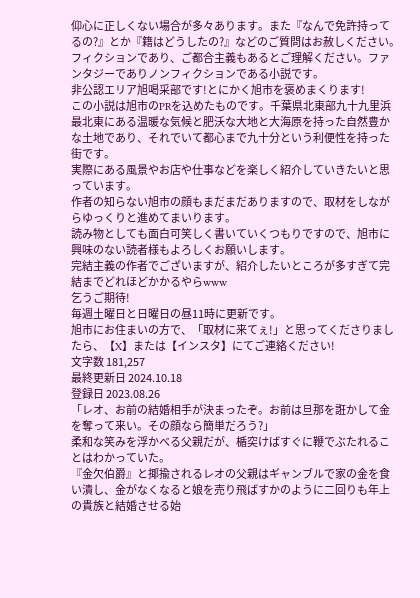仰心に正しくない場合が多々あります。また『なんで免許持ってるの?』とか『籍はどうしたの?』などのご質問はお赦しください。フィクションであり、ご都合主義もあるとご理解ください。ファンタジーでありノンフィクションである小説です。
非公認エリア旭喝采部です!とにかく旭市を褒めまくります!
この小説は旭市のPRを込めたものです。千葉県北東部九十九里浜最北東にある温暖な気候と肥沃な大地と大海原を持った自然豊かな土地であり、それでいて都心まで九十分という利便性を持った街です。
実際にある風景やお店や仕事などを楽しく紹介していきたいと思っています。
作者の知らない旭市の顔もまだまだありますので、取材をしながらゆっくりと進めてまいります。
読み物としても面白可笑しく書いていくつもりですので、旭市に興味のない読者様もよろしくお願いします。
完結主義の作者でございますが、紹介したいところが多すぎて完結までどれほどかかるやらwww
乞うご期待!
毎週土曜日と日曜日の昼11時に更新です。
旭市にお住まいの方で、「取材に来てぇ!」と思ってくださりましたら、【X】または【インスタ】にてご連絡ください!
文字数 181,257
最終更新日 2024.10.18
登録日 2023.08.26
「レオ、お前の結婚相手が決まったぞ。お前は旦那を誑かして金を奪って来い。その顔なら簡単だろう?」
柔和な笑みを浮かべる父親だが、楯突けばすぐに鞭でぶたれることはわかっていた。
『金欠伯爵』と揶揄されるレオの父親はギャンブルで家の金を食い潰し、金がなくなると娘を売り飛ばすかのように二回りも年上の貴族と結婚させる始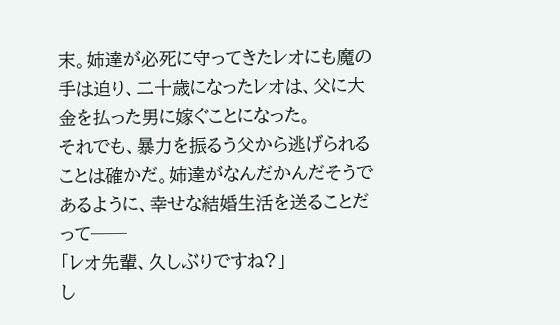末。姉達が必死に守ってきたレオにも魔の手は迫り、二十歳になったレオは、父に大金を払った男に嫁ぐことになった。
それでも、暴力を振るう父から逃げられることは確かだ。姉達がなんだかんだそうであるように、幸せな結婚生活を送ることだって──
「レオ先輩、久しぶりですね?」
し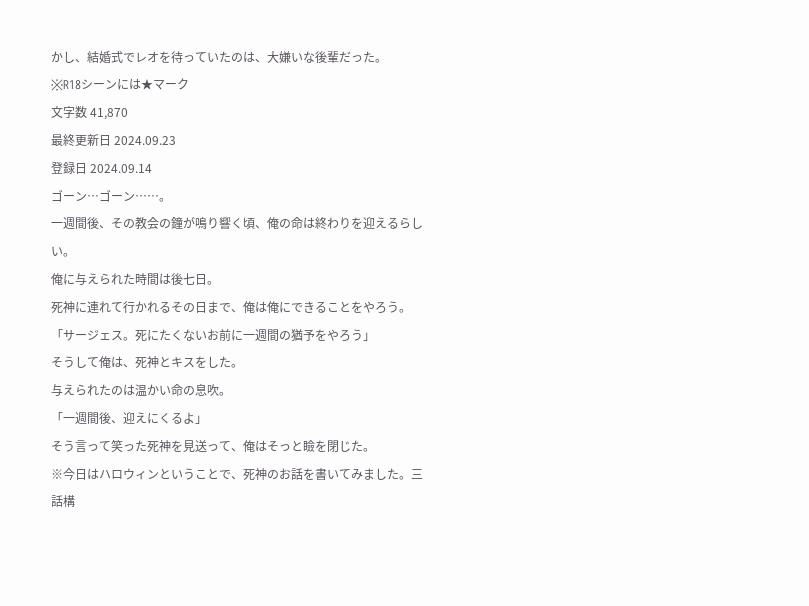かし、結婚式でレオを待っていたのは、大嫌いな後輩だった。
※R18シーンには★マーク
文字数 41,870
最終更新日 2024.09.23
登録日 2024.09.14
ゴーン…ゴーン……。
一週間後、その教会の鐘が鳴り響く頃、俺の命は終わりを迎えるらしい。
俺に与えられた時間は後七日。
死神に連れて行かれるその日まで、俺は俺にできることをやろう。
「サージェス。死にたくないお前に一週間の猶予をやろう」
そうして俺は、死神とキスをした。
与えられたのは温かい命の息吹。
「一週間後、迎えにくるよ」
そう言って笑った死神を見送って、俺はそっと瞼を閉じた。
※今日はハロウィンということで、死神のお話を書いてみました。三話構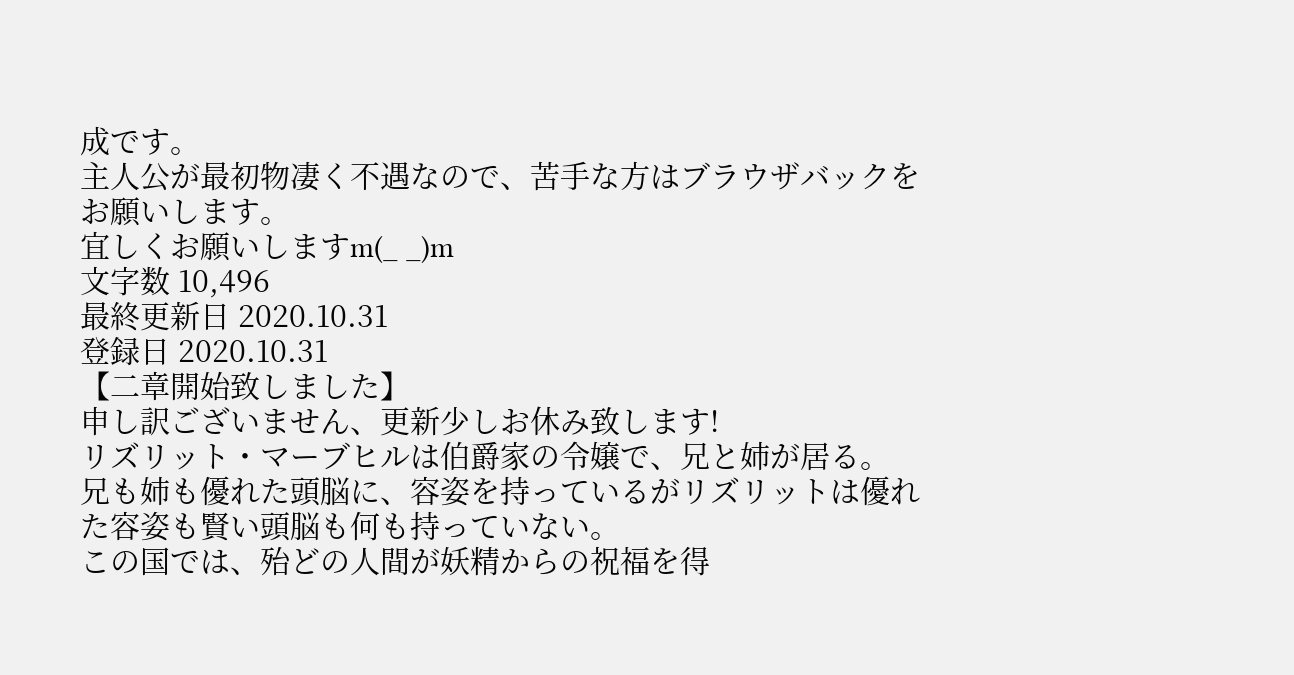成です。
主人公が最初物凄く不遇なので、苦手な方はブラウザバックをお願いします。
宜しくお願いしますm(_ _)m
文字数 10,496
最終更新日 2020.10.31
登録日 2020.10.31
【二章開始致しました】
申し訳ございません、更新少しお休み致します!
リズリット・マーブヒルは伯爵家の令嬢で、兄と姉が居る。
兄も姉も優れた頭脳に、容姿を持っているがリズリットは優れた容姿も賢い頭脳も何も持っていない。
この国では、殆どの人間が妖精からの祝福を得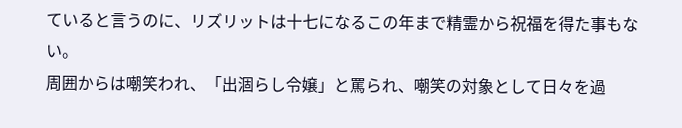ていると言うのに、リズリットは十七になるこの年まで精霊から祝福を得た事もない。
周囲からは嘲笑われ、「出涸らし令嬢」と罵られ、嘲笑の対象として日々を過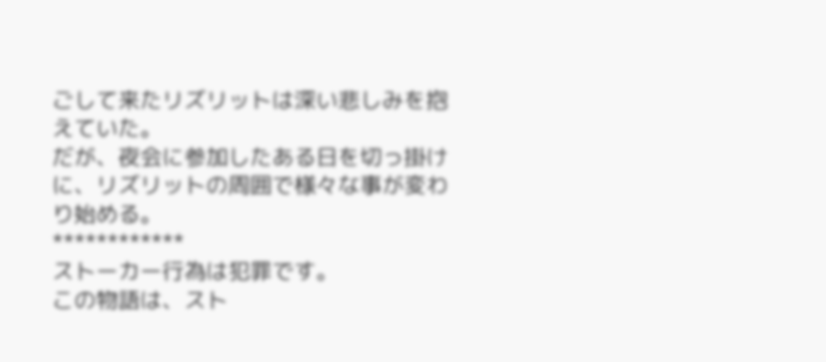ごして来たリズリットは深い悲しみを抱えていた。
だが、夜会に参加したある日を切っ掛けに、リズリットの周囲で様々な事が変わり始める。
************
ストーカー行為は犯罪です。
この物語は、スト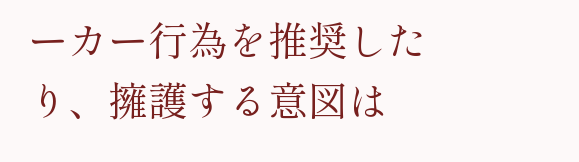ーカー行為を推奨したり、擁護する意図は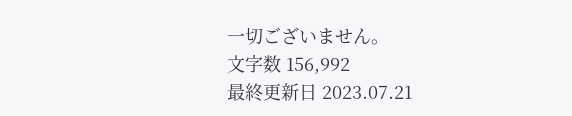一切ございません。
文字数 156,992
最終更新日 2023.07.21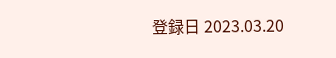登録日 2023.03.20